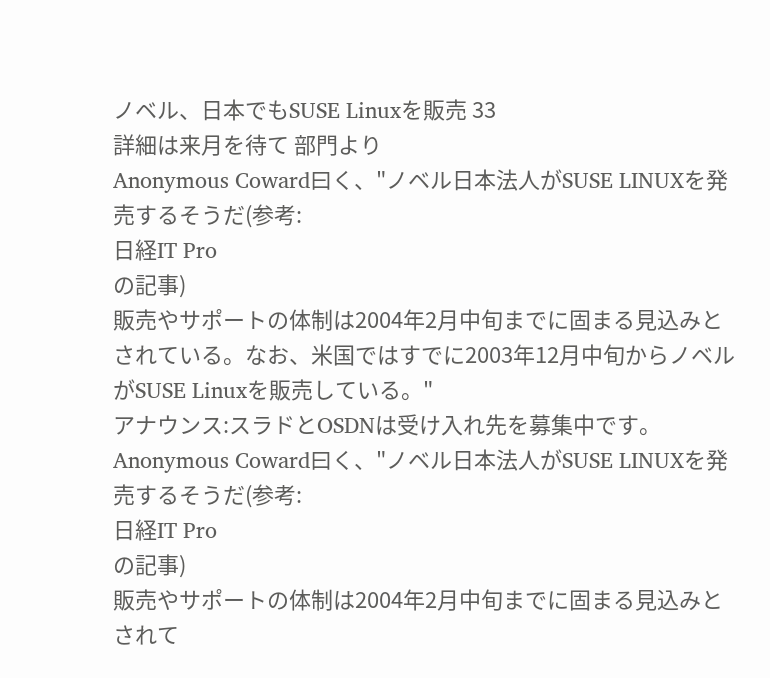ノベル、日本でもSUSE Linuxを販売 33
詳細は来月を待て 部門より
Anonymous Coward曰く、"ノベル日本法人がSUSE LINUXを発売するそうだ(参考:
日経IT Pro
の記事)
販売やサポートの体制は2004年2月中旬までに固まる見込みとされている。なお、米国ではすでに2003年12月中旬からノベルがSUSE Linuxを販売している。"
アナウンス:スラドとOSDNは受け入れ先を募集中です。
Anonymous Coward曰く、"ノベル日本法人がSUSE LINUXを発売するそうだ(参考:
日経IT Pro
の記事)
販売やサポートの体制は2004年2月中旬までに固まる見込みとされて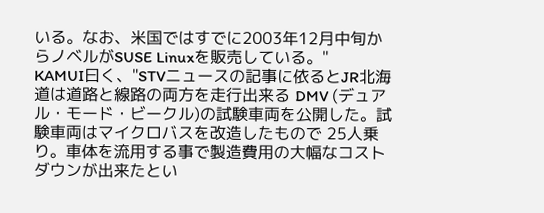いる。なお、米国ではすでに2003年12月中旬からノベルがSUSE Linuxを販売している。"
KAMUI曰く、"STVニュースの記事に依るとJR北海道は道路と線路の両方を走行出来る DMV (デュアル・モード・ビークル)の試験車両を公開した。試験車両はマイクロバスを改造したもので 25人乗り。車体を流用する事で製造費用の大幅なコストダウンが出来たとい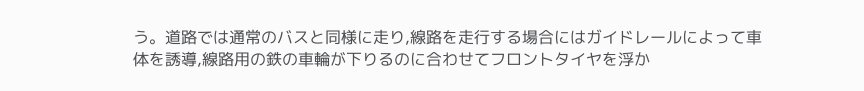う。道路では通常のバスと同様に走り,線路を走行する場合にはガイドレールによって車体を誘導,線路用の鉄の車輪が下りるのに合わせてフロントタイヤを浮か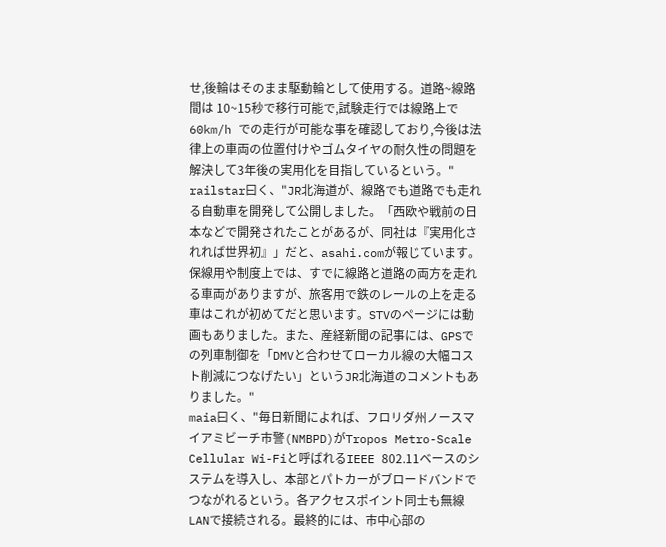せ,後輪はそのまま駆動輪として使用する。道路~線路間は 10~15秒で移行可能で,試験走行では線路上で 60km/h での走行が可能な事を確認しており,今後は法律上の車両の位置付けやゴムタイヤの耐久性の問題を解決して3年後の実用化を目指しているという。"
railstar曰く、"JR北海道が、線路でも道路でも走れる自動車を開発して公開しました。「西欧や戦前の日本などで開発されたことがあるが、同社は『実用化されれば世界初』」だと、asahi.comが報じています。保線用や制度上では、すでに線路と道路の両方を走れる車両がありますが、旅客用で鉄のレールの上を走る車はこれが初めてだと思います。STVのページには動画もありました。また、産経新聞の記事には、GPSでの列車制御を「DMVと合わせてローカル線の大幅コスト削減につなげたい」というJR北海道のコメントもありました。"
maia曰く、"毎日新聞によれば、フロリダ州ノースマイアミビーチ市警(NMBPD)がTropos Metro-Scale Cellular Wi-Fiと呼ばれるIEEE 802.11ベースのシステムを導入し、本部とパトカーがブロードバンドでつながれるという。各アクセスポイント同士も無線LANで接続される。最終的には、市中心部の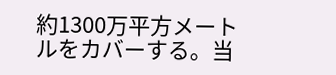約1300万平方メートルをカバーする。当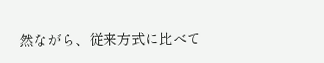然ながら、従来方式に比べて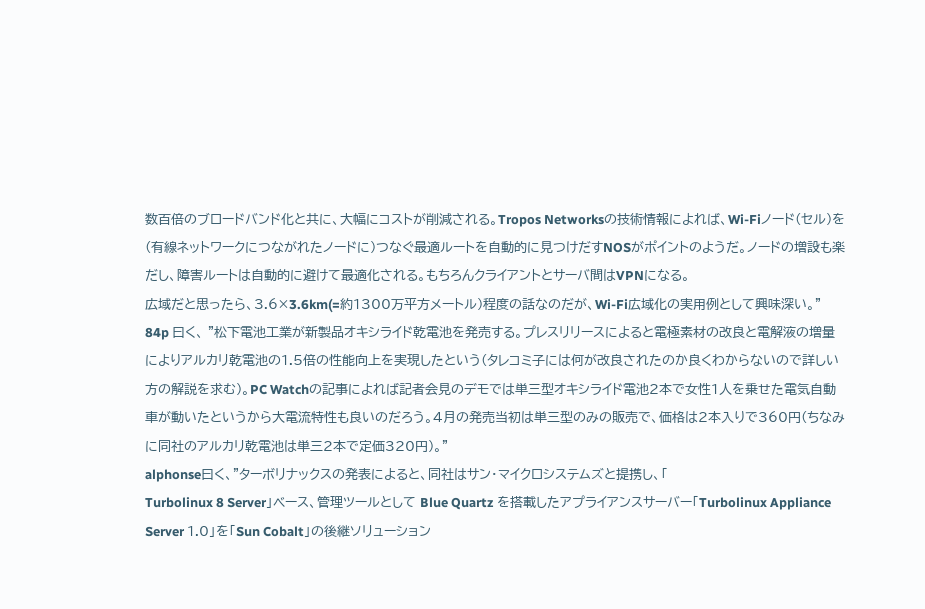数百倍のブロードバンド化と共に、大幅にコストが削減される。Tropos Networksの技術情報によれば、Wi-Fiノード(セル)を(有線ネットワークにつながれたノードに)つなぐ最適ルートを自動的に見つけだすNOSがポイントのようだ。ノードの増設も楽だし、障害ルートは自動的に避けて最適化される。もちろんクライアントとサーバ間はVPNになる。
広域だと思ったら、3.6×3.6km(=約1300万平方メートル)程度の話なのだが、Wi-Fi広域化の実用例として興味深い。"
84p 曰く、 "松下電池工業が新製品オキシライド乾電池を発売する。プレスリリースによると電極素材の改良と電解液の増量によりアルカリ乾電池の1.5倍の性能向上を実現したという(タレコミ子には何が改良されたのか良くわからないので詳しい方の解説を求む)。PC Watchの記事によれば記者会見のデモでは単三型オキシライド電池2本で女性1人を乗せた電気自動車が動いたというから大電流特性も良いのだろう。4月の発売当初は単三型のみの販売で、価格は2本入りで360円(ちなみに同社のアルカリ乾電池は単三2本で定価320円)。"
alphonse曰く、"ターボリナックスの発表によると、同社はサン・マイクロシステムズと提携し、「
Turbolinux 8 Server」ベース、管理ツールとして Blue Quartz を搭載したアプライアンスサーバー「Turbolinux Appliance Server 1.0」を「Sun Cobalt」の後継ソリューション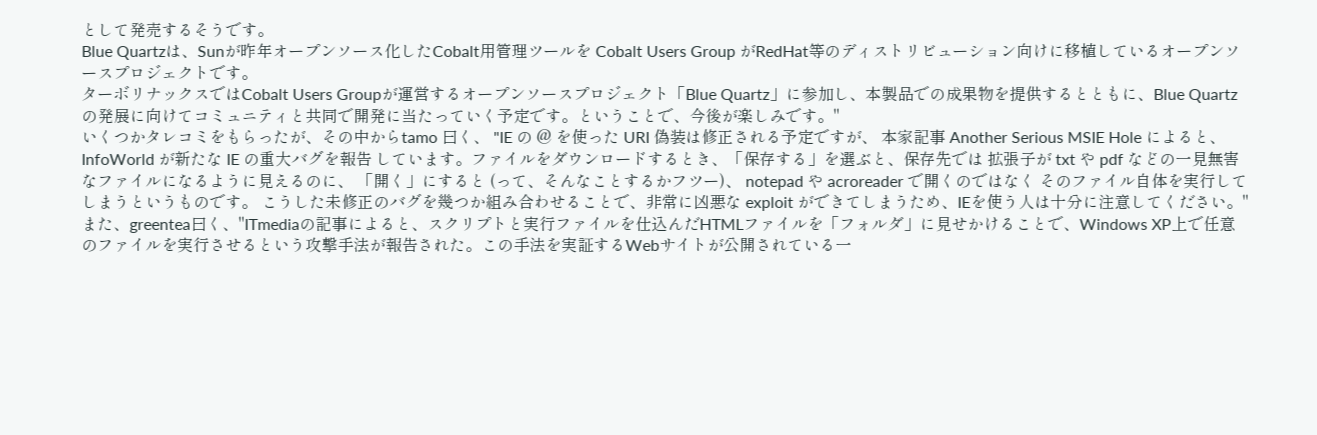として発売するそうです。
Blue Quartzは、Sunが昨年オープンソース化したCobalt用管理ツールを Cobalt Users Group がRedHat等のディストリビューション向けに移植しているオープンソースプロジェクトです。
ターボリナックスではCobalt Users Groupが運営するオープンソースプロジェクト「Blue Quartz」に参加し、本製品での成果物を提供するとともに、Blue Quartzの発展に向けてコミュニティと共同で開発に当たっていく予定です。ということで、今後が楽しみです。"
いくつかタレコミをもらったが、その中からtamo 曰く、 "IE の @ を使った URI 偽装は修正される予定ですが、 本家記事 Another Serious MSIE Hole によると、 InfoWorld が新たな IE の重大バグを報告 しています。ファイルをダウンロードするとき、「保存する」を選ぶと、保存先では 拡張子が txt や pdf などの一見無害なファイルになるように見えるのに、 「開く」にすると (って、そんなことするかフツー)、 notepad や acroreader で開くのではなく そのファイル自体を実行してしまうというものです。 こうした未修正のバグを幾つか組み合わせることで、非常に凶悪な exploit ができてしまうため、IEを使う人は十分に注意してください。"
また、greentea曰く、"ITmediaの記事によると、スクリプトと実行ファイルを仕込んだHTMLファイルを「フォルダ」に見せかけることで、Windows XP上で任意のファイルを実行させるという攻撃手法が報告された。この手法を実証するWebサイトが公開されている一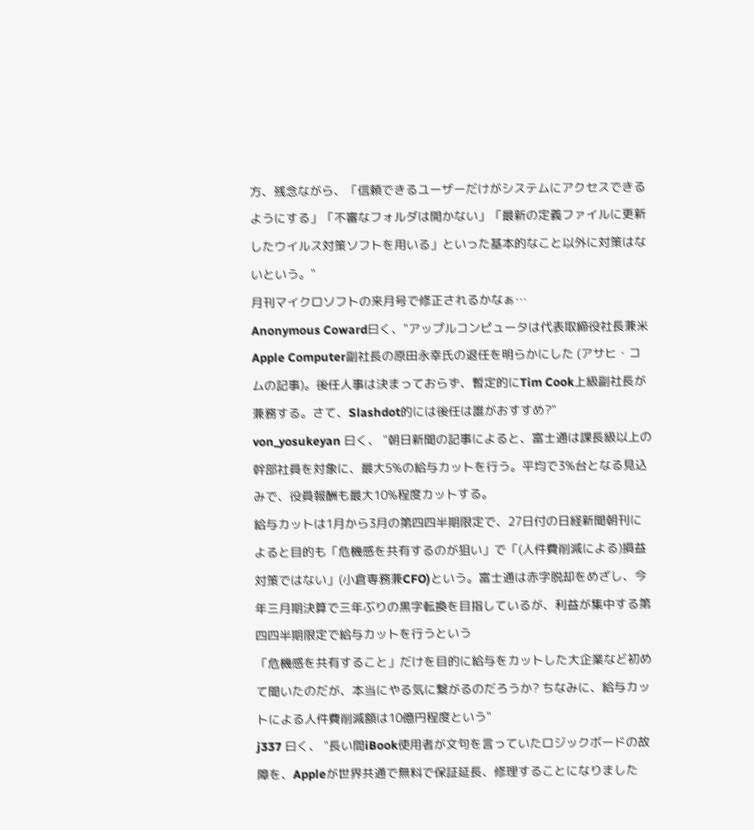方、残念ながら、「信頼できるユーザーだけがシステムにアクセスできるようにする」「不審なフォルダは開かない」「最新の定義ファイルに更新したウイルス対策ソフトを用いる」といった基本的なこと以外に対策はないという。"
月刊マイクロソフトの来月号で修正されるかなぁ…
Anonymous Coward曰く、"アップルコンピュータは代表取締役社長兼米Apple Computer副社長の原田永幸氏の退任を明らかにした (アサヒ・コムの記事)。後任人事は決まっておらず、暫定的にTim Cook上級副社長が兼務する。さて、Slashdot的には後任は誰がおすすめ?"
von_yosukeyan 曰く、 "朝日新聞の記事によると、富士通は課長級以上の幹部社員を対象に、最大5%の給与カットを行う。平均で3%台となる見込みで、役員報酬も最大10%程度カットする。
給与カットは1月から3月の第四四半期限定で、27日付の日経新聞朝刊によると目的も「危機感を共有するのが狙い」で「(人件費削減による)損益対策ではない」(小倉専務兼CFO)という。富士通は赤字脱却をめざし、今年三月期決算で三年ぶりの黒字転換を目指しているが、利益が集中する第四四半期限定で給与カットを行うという
「危機感を共有すること」だけを目的に給与をカットした大企業など初めて聞いたのだが、本当にやる気に繋がるのだろうか? ちなみに、給与カットによる人件費削減額は10億円程度という"
j337 曰く、 "長い間iBook使用者が文句を言っていたロジックボードの故障を、Appleが世界共通で無料で保証延長、修理することになりました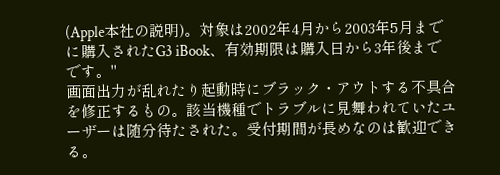(Apple本社の説明)。対象は2002年4月から2003年5月までに購入されたG3 iBook、有効期限は購入日から3年後までです。"
画面出力が乱れたり起動時にブラック・アウトする不具合を修正するもの。該当機種でトラブルに見舞われていたユーザーは随分待たされた。受付期間が長めなのは歓迎できる。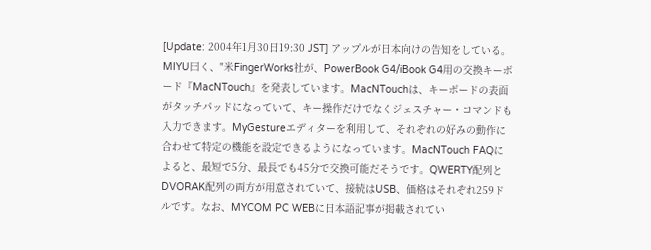[Update: 2004年1月30日19:30 JST] アップルが日本向けの告知をしている。
MIYU曰く、"米FingerWorks社が、PowerBook G4/iBook G4用の交換キーボード『MacNTouch』を発表しています。MacNTouchは、キーボードの表面がタッチパッドになっていて、キー操作だけでなくジェスチャー・コマンドも入力できます。MyGestureエディターを利用して、それぞれの好みの動作に合わせて特定の機能を設定できるようになっています。MacNTouch FAQによると、最短で5分、最長でも45分で交換可能だそうです。QWERTY配列とDVORAK配列の両方が用意されていて、接続はUSB、価格はそれぞれ259ドルです。なお、MYCOM PC WEBに日本語記事が掲載されてい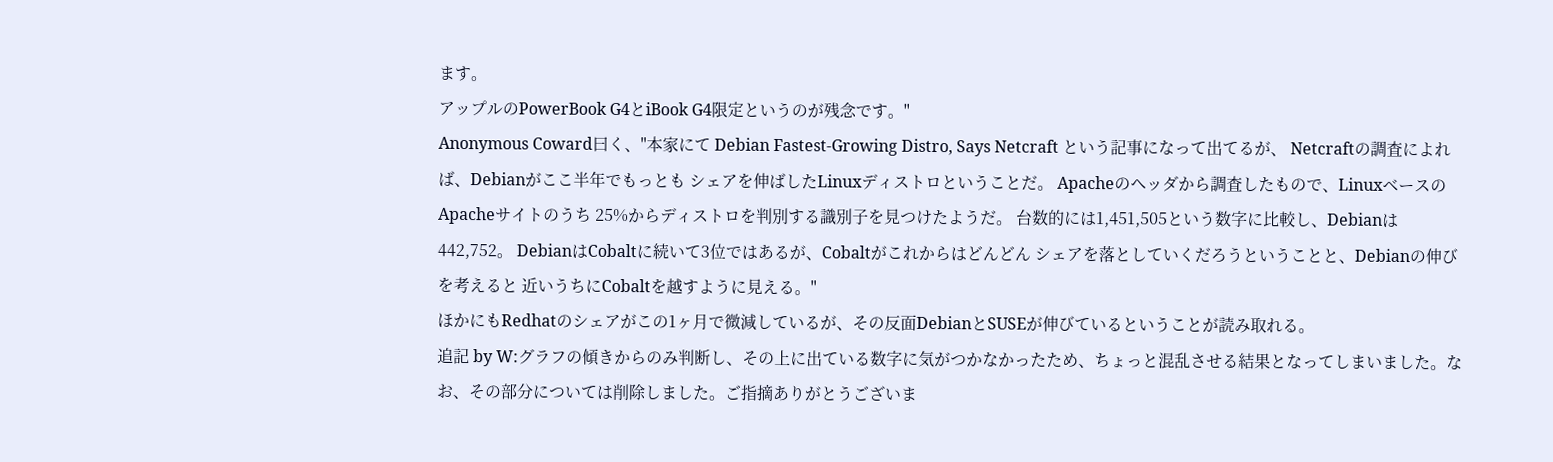ます。
アップルのPowerBook G4とiBook G4限定というのが残念です。"
Anonymous Coward曰く、"本家にて Debian Fastest-Growing Distro, Says Netcraft という記事になって出てるが、 Netcraftの調査によれば、Debianがここ半年でもっとも シェアを伸ばしたLinuxディストロということだ。 Apacheのヘッダから調査したもので、LinuxベースのApacheサイトのうち 25%からディストロを判別する識別子を見つけたようだ。 台数的には1,451,505という数字に比較し、Debianは442,752。 DebianはCobaltに続いて3位ではあるが、Cobaltがこれからはどんどん シェアを落としていくだろうということと、Debianの伸びを考えると 近いうちにCobaltを越すように見える。"
ほかにもRedhatのシェアがこの1ヶ月で微減しているが、その反面DebianとSUSEが伸びているということが読み取れる。
追記 by W:グラフの傾きからのみ判断し、その上に出ている数字に気がつかなかったため、ちょっと混乱させる結果となってしまいました。なお、その部分については削除しました。ご指摘ありがとうございま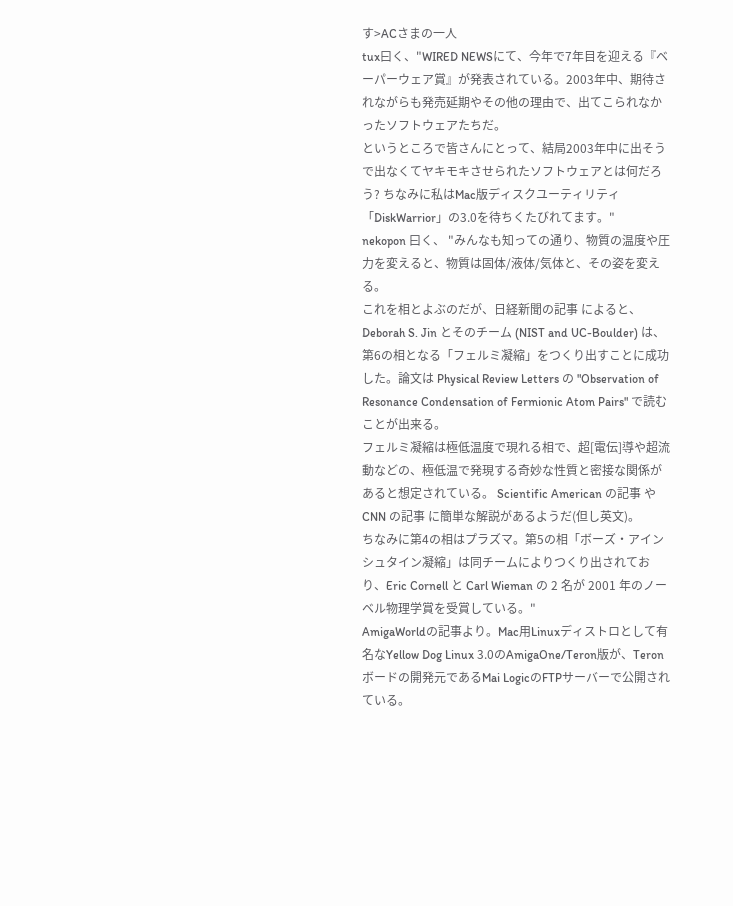す>ACさまの一人
tux曰く、"WIRED NEWSにて、今年で7年目を迎える『ベーパーウェア賞』が発表されている。2003年中、期待されながらも発売延期やその他の理由で、出てこられなかったソフトウェアたちだ。
というところで皆さんにとって、結局2003年中に出そうで出なくてヤキモキさせられたソフトウェアとは何だろう? ちなみに私はMac版ディスクユーティリティ「DiskWarrior」の3.0を待ちくたびれてます。"
nekopon 曰く、 "みんなも知っての通り、物質の温度や圧力を変えると、物質は固体/液体/気体と、その姿を変える。
これを相とよぶのだが、日経新聞の記事 によると、Deborah S. Jin とそのチーム (NIST and UC-Boulder) は、第6の相となる「フェルミ凝縮」をつくり出すことに成功した。論文は Physical Review Letters の "Observation of Resonance Condensation of Fermionic Atom Pairs" で読むことが出来る。
フェルミ凝縮は極低温度で現れる相で、超[電伝]導や超流動などの、極低温で発現する奇妙な性質と密接な関係があると想定されている。 Scientific American の記事 や CNN の記事 に簡単な解説があるようだ(但し英文)。
ちなみに第4の相はプラズマ。第5の相「ボーズ・アインシュタイン凝縮」は同チームによりつくり出されており、Eric Cornell と Carl Wieman の 2 名が 2001 年のノーベル物理学賞を受賞している。"
AmigaWorldの記事より。Mac用Linuxディストロとして有名なYellow Dog Linux 3.0のAmigaOne/Teron版が、Teronボードの開発元であるMai LogicのFTPサーバーで公開されている。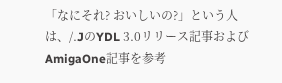「なにそれ? おいしいの?」という人は、/.JのYDL 3.0リリース記事およびAmigaOne記事を参考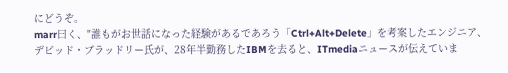にどうぞ。
marr曰く、"誰もがお世話になった経験があるであろう「Ctrl+Alt+Delete」を考案したエンジニア、デビッド・ブラッドリー氏が、28年半勤務したIBMを去ると、ITmediaニュースが伝えていま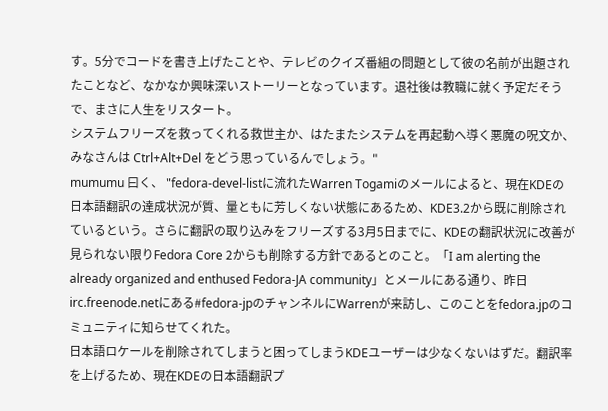す。5分でコードを書き上げたことや、テレビのクイズ番組の問題として彼の名前が出題されたことなど、なかなか興味深いストーリーとなっています。退社後は教職に就く予定だそうで、まさに人生をリスタート。
システムフリーズを救ってくれる救世主か、はたまたシステムを再起動へ導く悪魔の呪文か、みなさんは Ctrl+Alt+Del をどう思っているんでしょう。"
mumumu 曰く、 "fedora-devel-listに流れたWarren Togamiのメールによると、現在KDEの日本語翻訳の達成状況が質、量ともに芳しくない状態にあるため、KDE3.2から既に削除されているという。さらに翻訳の取り込みをフリーズする3月5日までに、KDEの翻訳状況に改善が見られない限りFedora Core 2からも削除する方針であるとのこと。「I am alerting the already organized and enthused Fedora-JA community」とメールにある通り、昨日irc.freenode.netにある#fedora-jpのチャンネルにWarrenが来訪し、このことをfedora.jpのコミュニティに知らせてくれた。
日本語ロケールを削除されてしまうと困ってしまうKDEユーザーは少なくないはずだ。翻訳率を上げるため、現在KDEの日本語翻訳プ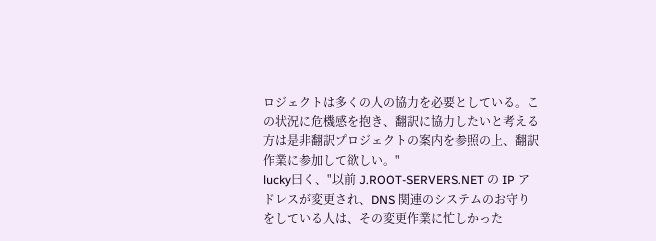ロジェクトは多くの人の協力を必要としている。この状況に危機感を抱き、翻訳に協力したいと考える方は是非翻訳プロジェクトの案内を参照の上、翻訳作業に参加して欲しい。"
lucky曰く、"以前 J.ROOT-SERVERS.NET の IP アドレスが変更され、DNS 関連のシステムのお守りをしている人は、その変更作業に忙しかった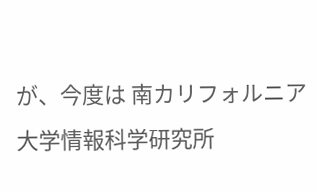が、今度は 南カリフォルニア大学情報科学研究所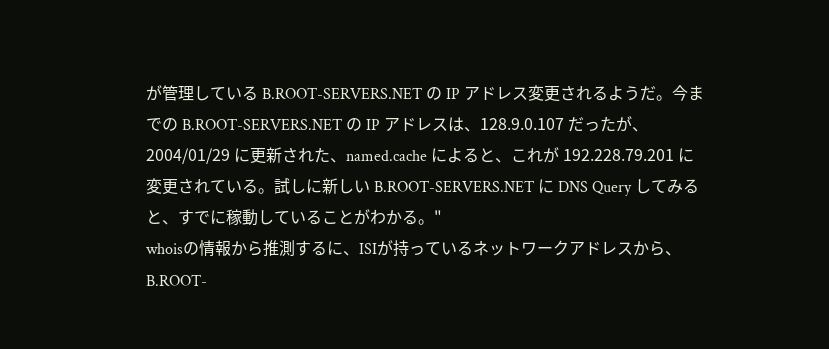が管理している B.ROOT-SERVERS.NET の IP アドレス変更されるようだ。今までの B.ROOT-SERVERS.NET の IP アドレスは、128.9.0.107 だったが、2004/01/29 に更新された、named.cache によると、これが 192.228.79.201 に変更されている。試しに新しい B.ROOT-SERVERS.NET に DNS Query してみると、すでに稼動していることがわかる。"
whoisの情報から推測するに、ISIが持っているネットワークアドレスから、B.ROOT-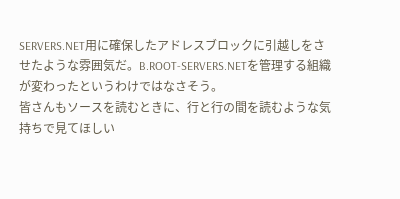SERVERS.NET用に確保したアドレスブロックに引越しをさせたような雰囲気だ。B.ROOT-SERVERS.NETを管理する組織が変わったというわけではなさそう。
皆さんもソースを読むときに、行と行の間を読むような気持ちで見てほしい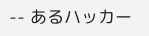-- あるハッカー